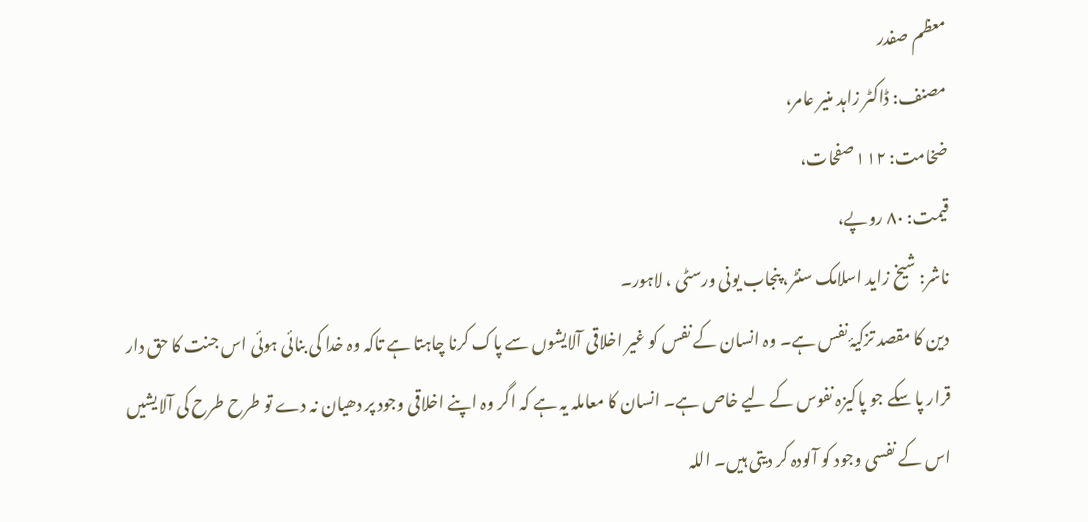معظم صفدر
مصنف: ڈاکٹر زاہد منیر عامر،
ضخامت: ۱۱۲ صفحات،
قیمت: ۸۰ روپے،
ناشر: شیخ زاید اسلامک سنٹر، پنجاب یونی ورسٹی ، لاہور۔
دین کا مقصد تزکیۂ نفس ہے۔ وہ انسان کے نفس کو غیر اخلاقی آلایشوں سے پاک کرنا چاہتا ہے تاکہ وہ خدا کی بنائی ہوئی اس جنت کا حق دار قرار پا سکے جو پاکیزہ نفوس کے لیے خاص ہے۔ انسان کا معاملہ یہ ہے کہ اگر وہ اپنے اخلاقی وجود پر دھیان نہ دے تو طرح طرح کی آلایشیں اس کے نفسی وجود کو آلودہ کر دیتی ہیں۔ اللہ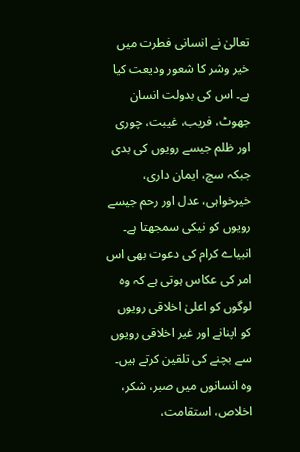تعالیٰ نے انسانی فطرت میں خیر وشر کا شعور ودیعت کیا ہے۔ اس کی بدولت انسان جھوٹ، فریب، غیبت، چوری اور ظلم جیسے رویوں کی بدی جبکہ سچ، ایمان داری، خیرخواہی، عدل اور رحم جیسے رویوں کو نیکی سمجھتا ہے۔ انبیاے کرام کی دعوت بھی اس امر کی عکاس ہوتی ہے کہ وہ لوگوں کو اعلیٰ اخلاقی رویوں کو اپنانے اور غیر اخلاقی رویوں سے بچنے کی تلقین کرتے ہیں۔ وہ انسانوں میں صبر، شکر، اخلاص، استقامت،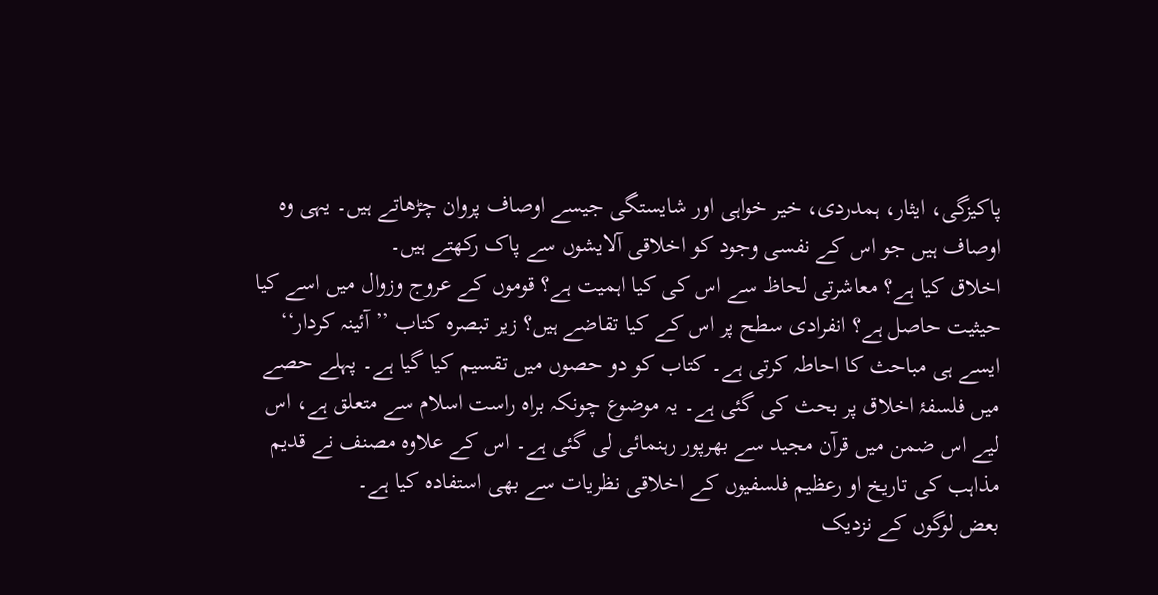پاکیزگی، ایثار، ہمدردی، خیر خواہی اور شایستگی جیسے اوصاف پروان چڑھاتے ہیں۔ یہی وہ اوصاف ہیں جو اس کے نفسی وجود کو اخلاقی آلایشوں سے پاک رکھتے ہیں۔
اخلاق کیا ہے؟ معاشرتی لحاظ سے اس کی کیا اہمیت ہے؟ قوموں کے عروج وزوال میں اسے کیا حیثیت حاصل ہے؟ انفرادی سطح پر اس کے کیا تقاضے ہیں؟ زیر تبصرہ کتاب ’’آئینہ کردار‘‘ ایسے ہی مباحث کا احاطہ کرتی ہے۔ کتاب کو دو حصوں میں تقسیم کیا گیا ہے۔ پہلے حصے میں فلسفۂ اخلاق پر بحث کی گئی ہے۔ یہ موضوع چونکہ براہ راست اسلام سے متعلق ہے، اس لیے اس ضمن میں قرآن مجید سے بھرپور رہنمائی لی گئی ہے۔ اس کے علاوہ مصنف نے قدیم مذاہب کی تاریخ او رعظیم فلسفیوں کے اخلاقی نظریات سے بھی استفادہ کیا ہے۔
بعض لوگوں کے نزدیک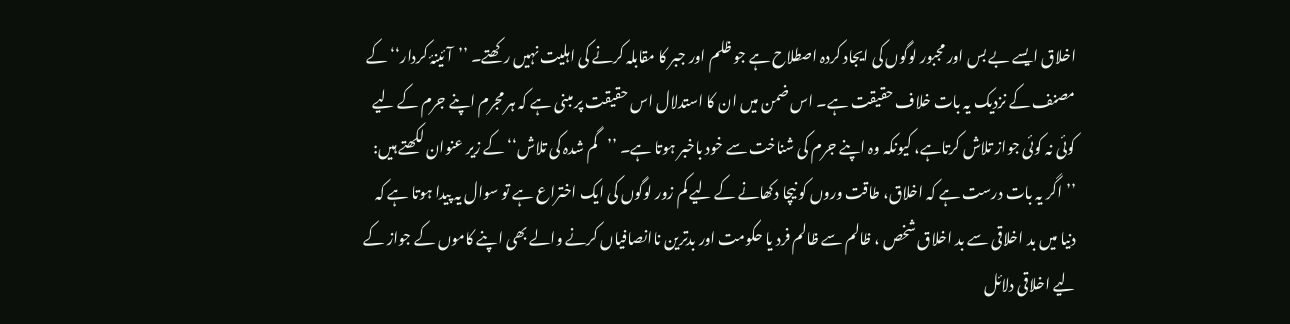اخلاق ایسے بے بس اور مجبور لوگوں کی ایجاد کردہ اصطلاح ہے جو ظلم اور جبر کا مقابلہ کرنے کی اہلیت نہیں رکھتے۔ ’’آئینۂ کردار‘‘ کے مصنف کے نزدیک یہ بات خلاف حقیقت ہے۔ اس ضمن میں ان کا استدلال اس حقیقت پر مبنی ہے کہ ہر مجرم اپنے جرم کے لیے کوئی نہ کوئی جواز تلاش کرتاہے، کیونکہ وہ اپنے جرم کی شناخت سے خود باخبر ہوتا ہے۔ ’’گم شدہ کی تلاش‘‘ کے زیر عنوان لکھتے ہیں:
’’اگر یہ بات درست ہے کہ اخلاق، طاقت وروں کو نیچا دکھانے کے لیے کم زور لوگوں کی ایک اختراع ہے تو سوال یہ پیدا ہوتا ہے کہ دنیا میں بد اخلاقی سے بد اخلاق شخص ، ظالم سے ظالم فرد یا حکومت اور بدترین ناانصافیاں کرنے والے بھی اپنے کاموں کے جواز کے لیے اخلاقی دلائل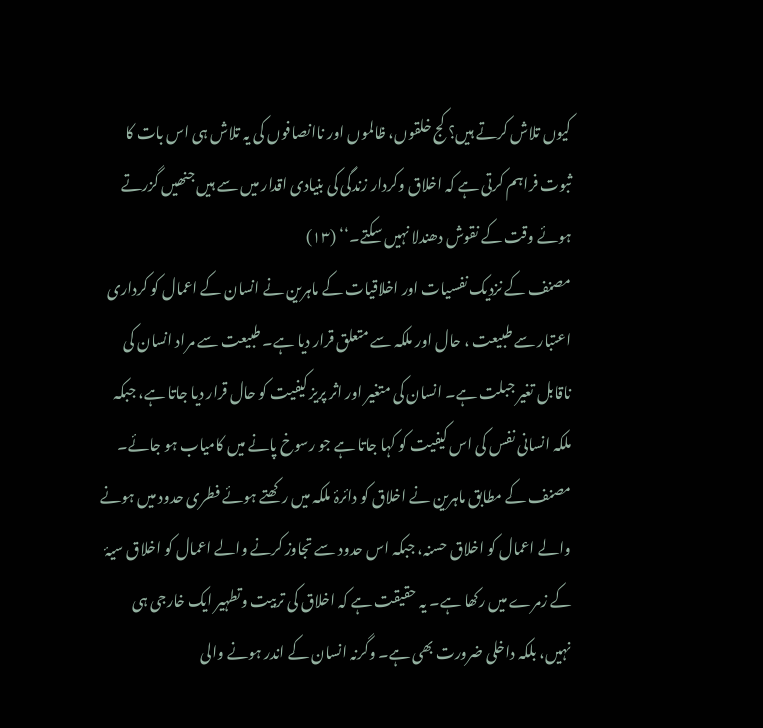کیوں تلاش کرتے ہیں؟ کج خلقوں، ظالموں اور ناانصافوں کی یہ تلاش ہی اس بات کا ثبوت فراہم کرتی ہے کہ اخلاق وکردار زندگی کی بنیادی اقدار میں سے ہیں جنھیں گزرتے ہوئے وقت کے نقوش دھندلا نہیں سکتے۔‘‘ (۱۳)
مصنف کے نزدیک نفسیات اور اخلاقیات کے ماہرین نے انسان کے اعمال کو کرداری اعتبار سے طبیعت ، حال اور ملکہ سے متعلق قرار دیا ہے۔ طبیعت سے مراد انسان کی ناقابل تغیر جبلت ہے۔ انسان کی متغیر اور اثر پریز کیفیت کو حال قرار دیا جاتا ہے، جبکہ ملکہ انسانی نفس کی اس کیفیت کو کہا جاتا ہے جو رسوخ پانے میں کامیاب ہو جائے۔ مصنف کے مطابق ماہرین نے اخلاق کو دائرۂ ملکہ میں رکھتے ہوئے فطری حدود میں ہونے والے اعمال کو اخلاق حسنہ، جبکہ اس حدود سے تجاوز کرنے والے اعمال کو اخلاق سیۂ کے زمرے میں رکھا ہے۔ یہ حقیقت ہے کہ اخلاق کی تربیت وتطہیر ایک خارجی ہی نہیں، بلکہ داخلی ضرورت بھی ہے۔ وگرنہ انسان کے اندر ہونے والی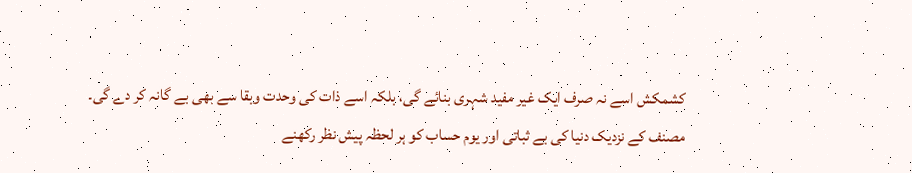کشمکش اسے نہ صرف ایک غیر مفید شہری بنائے گی، بلکہ اسے ذات کی وحدت وبقا سے بھی بے گانہ کر دے گی۔
مصنف کے نزدیک دنیا کی بے ثباتی اور یوم حساب کو ہر لحظہ پیش نظر رکھنے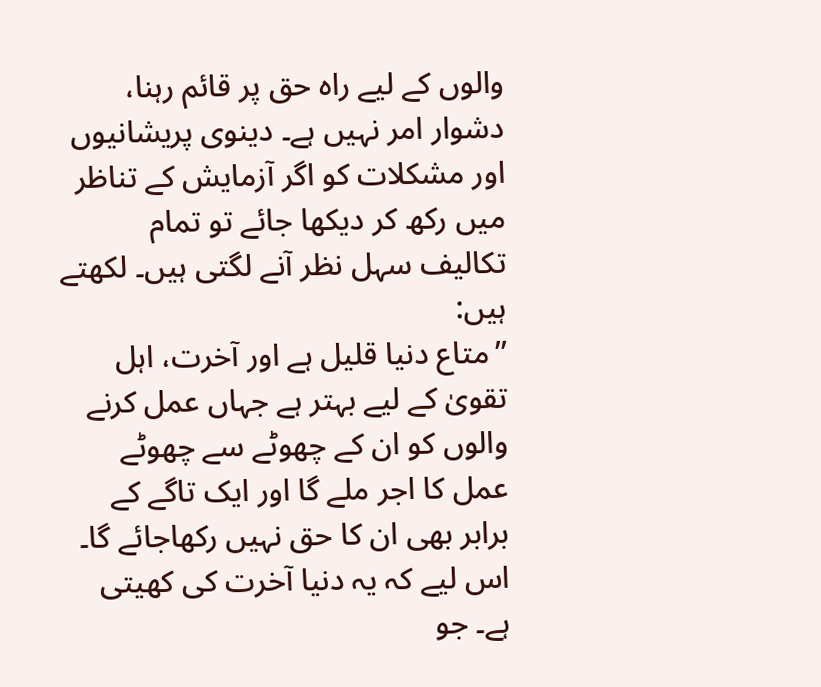والوں کے لیے راہ حق پر قائم رہنا، دشوار امر نہیں ہے۔ دینوی پریشانیوں اور مشکلات کو اگر آزمایش کے تناظر میں رکھ کر دیکھا جائے تو تمام تکالیف سہل نظر آنے لگتی ہیں۔ لکھتے ہیں:
’’متاع دنیا قلیل ہے اور آخرت، اہل تقویٰ کے لیے بہتر ہے جہاں عمل کرنے والوں کو ان کے چھوٹے سے چھوٹے عمل کا اجر ملے گا اور ایک تاگے کے برابر بھی ان کا حق نہیں رکھاجائے گا۔ اس لیے کہ یہ دنیا آخرت کی کھیتی ہے۔ جو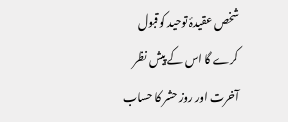شخص عقیدۂ توحید کوقبول کرے گا اس کے پیش نظر آخرت اور روز حشر کا حساب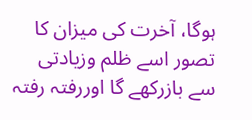ہوگا، آخرت کی میزان کا تصور اسے ظلم وزیادتی سے بازرکھے گا اوررفتہ رفتہ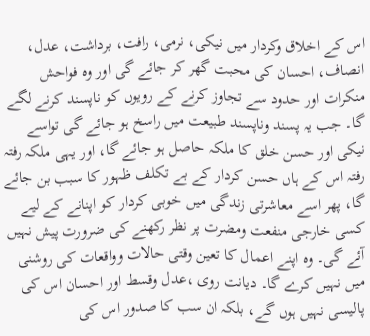اس کے اخلاق وکردار میں نیکی، نرمی، رافت، برداشت، عدل، انصاف، احسان کی محبت گھر کر جائے گی اور وہ فواحش منکرات اور حدود سے تجاوز کرنے کے رویوں کو ناپسند کرنے لگے گا۔ جب یہ پسند وناپسند طبیعت میں راسخ ہو جائے گی تواسے نیکی اور حسن خلق کا ملکہ حاصل ہو جائے گا، اور یہی ملکہ رفتہ رفتہ اس کے ہاں حسن کردار کے بے تکلف ظہور کا سبب بن جائے گا، پھر اسے معاشرتی زندگی میں خوبی کردار کو اپنانے کے لیے کسی خارجی منفعت ومضرت پر نظر رکھنے کی ضرورت پیش نہیں آئے گی۔ وہ اپنے اعمال کا تعین وقتی حالات وواقعات کی روشنی میں نہیں کرے گا۔ دیانت روی ،عدل وقسط اور احسان اس کی پالیسی نہیں ہوں گے، بلکہ ان سب کا صدور اس کی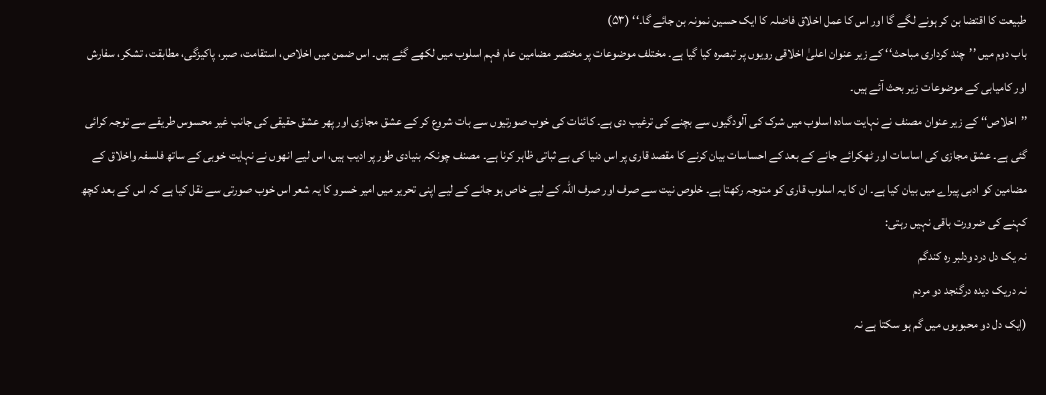طبیعت کا اقتضا بن کر ہونے لگے گا اور اس کا عمل اخلاق فاضلہ کا ایک حسین نمونہ بن جائے گا۔‘‘ (۵۳)
باب دوم میں ’’چند کرداری مباحث‘‘ کے زیر عنوان اعلیٰ اخلاقی رویوں پر تبصرہ کیا گیا ہے۔ مختلف موضوعات پر مختصر مضامین عام فہم اسلوب میں لکھے گئے ہیں۔ اس ضمن میں اخلاص، استقامت، صبر، پاکیزگی، مطابقت، تشکر، سفارش اور کامیابی کے موضوعات زیر بحث آئے ہیں۔
’’اخلاص‘‘ کے زیر عنوان مصنف نے نہایت سادہ اسلوب میں شرک کی آلودگیوں سے بچنے کی ترغیب دی ہے۔ کائنات کی خوب صورتیوں سے بات شروع کر کے عشق مجازی اور پھر عشق حقیقی کی جانب غیر محسوس طریقے سے توجہ کرائی گئی ہے۔ عشق مجازی کی اساسات اور ٹھکرائے جانے کے بعد کے احساسات بیان کرنے کا مقصد قاری پر اس دنیا کی بے ثباتی ظاہر کرنا ہے۔ مصنف چونکہ بنیادی طور پر ادیب ہیں، اس لیے انھوں نے نہایت خوبی کے ساتھ فلسفہ واخلاق کے مضامین کو ادبی پیراے میں بیان کیا ہے۔ ان کا یہ اسلوب قاری کو متوجہ رکھتا ہے۔ خلوص نیت سے صرف اور صرف اللہ کے لیے خاص ہو جانے کے لیے اپنی تحریر میں امیر خسرو کا یہ شعر اس خوب صورتی سے نقل کیا ہے کہ اس کے بعد کچھ کہنے کی ضرورت باقی نہیں رہتی:
نہ یک دل درد ودلبر رہ کندگم
نہ دریک دیدہ درگنجد دو مردم
(ایک دل دو محبوبوں میں گم ہو سکتا ہے نہ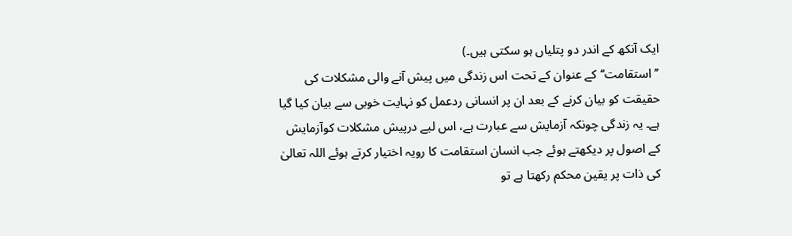ایک آنکھ کے اندر دو پتلیاں ہو سکتی ہیں۔)
’’استقامت‘‘کے عنوان کے تحت اس زندگی میں پیش آنے والی مشکلات کی حقیقت کو بیان کرنے کے بعد ان پر انسانی ردعمل کو نہایت خوبی سے بیان کیا گیا ہے۔ یہ زندگی چونکہ آزمایش سے عبارت ہے، اس لیے درپیش مشکلات کوآزمایش کے اصول پر دیکھتے ہوئے جب انسان استقامت کا رویہ اختیار کرتے ہوئے اللہ تعالیٰ کی ذات پر یقین محکم رکھتا ہے تو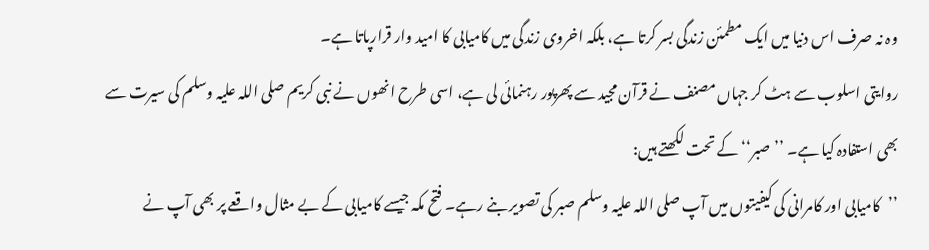وہ نہ صرف اس دنیا میں ایک مطمئن زندگی بسر کرتا ہے، بلکہ اخروی زندگی میں کامیابی کا امید وار قرارپاتا ہے۔
روایتی اسلوب سے ہٹ کر جہاں مصنف نے قرآن مجید سے پھرپور رہنمائی لی ہے، اسی طرح انھوں نے نبی کریم صلی اللہ علیہ وسلم کی سیرت سے بھی استفادہ کیا ہے۔ ’’صبر‘‘ کے تحت لکھتے ہیں:
’’کامیابی اور کامرانی کی کیفیتوں میں آپ صلی اللہ علیہ وسلم صبر کی تصویر بنے رہے۔ فتح مکہ جیسے کامیابی کے بے مثال واقعے پر بھی آپ نے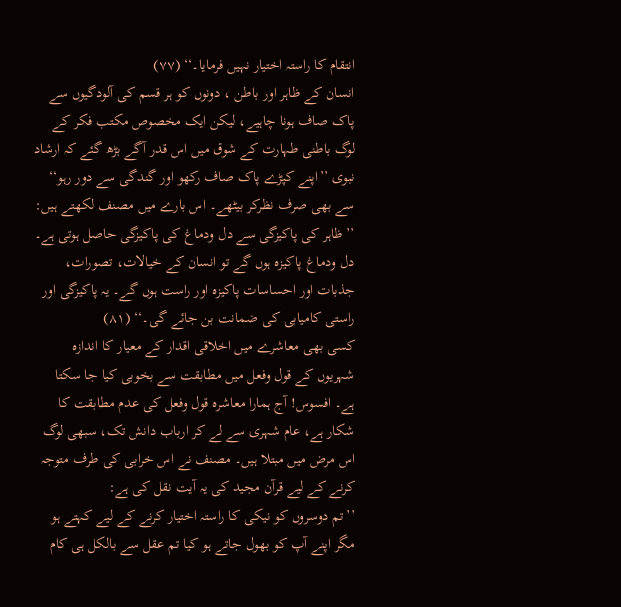انتقام کا راستہ اختیار نہیں فرمایا۔‘‘ (۷۷)
انسان کے ظاہر اور باطن ، دونوں کو ہر قسم کی آلودگیوں سے پاک صاف ہونا چاہیے، لیکن ایک مخصوص مکتب فکر کے لوگ باطنی طہارت کے شوق میں اس قدر آگے بڑھ گئے کہ ارشاد نبوی ’’اپنے کپڑے پاک صاف رکھو اور گندگی سے دور رہو‘‘ سے بھی صرف نظرکر بیٹھے۔ اس بارے میں مصنف لکھتے ہیں:
’’ظاہر کی پاکیزگی سے دل ودماغ کی پاکیزگی حاصل ہوتی ہے۔ دل ودماغ پاکیزہ ہوں گے تو انسان کے خیالات، تصورات، جذبات اور احساسات پاکیزہ اور راست ہوں گے۔ یہ پاکیزگی اور راستی کامیابی کی ضمانت بن جائے گی۔‘‘ (۸۱)
کسی بھی معاشرے میں اخلاقی اقدار کے معیار کا اندازہ شہریوں کے قول وفعل میں مطابقت سے بخوبی کیا جا سکتا ہے۔ افسوس! آج ہمارا معاشرہ قول وفعل کی عدم مطابقت کا شکار ہے، عام شہری سے لے کر ارباب دانش تک، سبھی لوگ اس مرض میں مبتلا ہیں۔ مصنف نے اس خرابی کی طرف متوجہ کرنے کے لیے قرآن مجید کی یہ آیت نقل کی ہے:
’’تم دوسروں کو نیکی کا راستہ اختیار کرنے کے لیے کہتے ہو مگر اپنے آپ کو بھول جاتے ہو کیا تم عقل سے بالکل ہی کام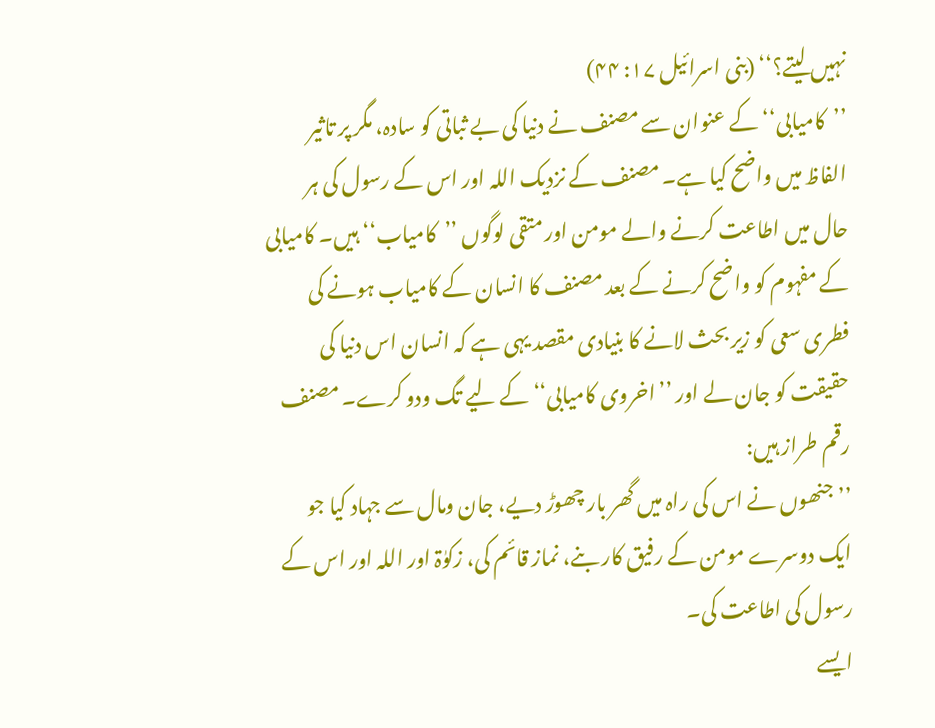نہیں لیتے؟‘‘ (بنی اسرائیل ۱۷: ۴۴)
’’کامیابی‘‘ کے عنوان سے مصنف نے دنیا کی بے ثباتی کو سادہ، مگر پر تاثیر الفاظ میں واضح کیا ہے۔ مصنف کے نزدیک اللہ اور اس کے رسول کی ہر حال میں اطاعت کرنے والے مومن اور متقی لوگوں ’’کامیاب‘‘ ہیں۔ کامیابی کے مفہوم کو واضح کرنے کے بعد مصنف کا انسان کے کامیاب ہونے کی فطری سعی کو زیر بحث لانے کا بنیادی مقصد یہی ہے کہ انسان اس دنیا کی حقیقت کو جان لے اور ’’اخروی کامیابی‘‘ کے لیے تگ ودو کرے۔ مصنف رقم طراز ہیں:
’’جنھوں نے اس کی راہ میں گھر بار چھوڑ دیے، جان ومال سے جہاد کیا جو ایک دوسرے مومن کے رفیق کار بنے، نماز قائم کی، زکوٰۃ اور اللہ اور اس کے رسول کی اطاعت کی۔
ایسے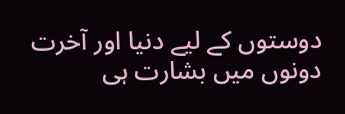دوستوں کے لیے دنیا اور آخرت دونوں میں بشارت ہی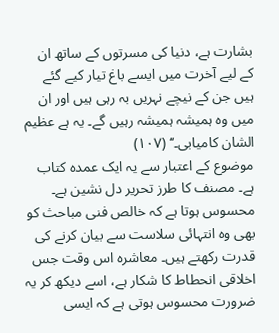بشارت ہے، دنیا کی مسرتوں کے ساتھ ان کے لیے آخرت میں ایسے باغ تیار کیے گئے ہیں جن کے نیچے نہریں بہ رہی ہیں اور ان میں وہ ہمیشہ ہمیشہ رہیں گے۔ یہ ہے عظیم الشان کامیابی۔‘‘ (۱۰۷)
موضوع کے اعتبار سے یہ ایک عمدہ کتاب ہے۔ مصنف کا طرز تحریر دل نشین ہے۔ محسوس ہوتا ہے کہ خالص فنی مباحث کو بھی وہ انتہائی سلاست سے بیان کرنے کی قدرت رکھتے ہیں۔ معاشرہ اس وقت جس اخلاقی انحطاط کا شکار ہے، اسے دیکھ کر یہ ضرورت محسوس ہوتی ہے کہ ایسی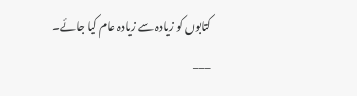کتابوں کو زیادہ سے زیادہ عام کیا جائے۔
___